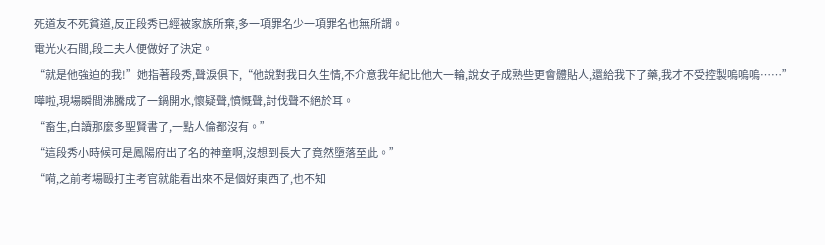死道友不死貧道,反正段秀已經被家族所棄,多一項罪名少一項罪名也無所謂。
電光火石間,段二夫人便做好了決定。
“就是他強迫的我!”她指著段秀,聲淚俱下,“他說對我日久生情,不介意我年紀比他大一輪,說女子成熟些更會體貼人,還給我下了藥,我才不受控製嗚嗚嗚……”
嘩啦,現場瞬間沸騰成了一鍋開水,懷疑聲,憤慨聲,討伐聲不絕於耳。
“畜生,白讀那麼多聖賢書了,一點人倫都沒有。”
“這段秀小時候可是鳳陽府出了名的神童啊,沒想到長大了竟然墮落至此。”
“嗬,之前考場毆打主考官就能看出來不是個好東西了,也不知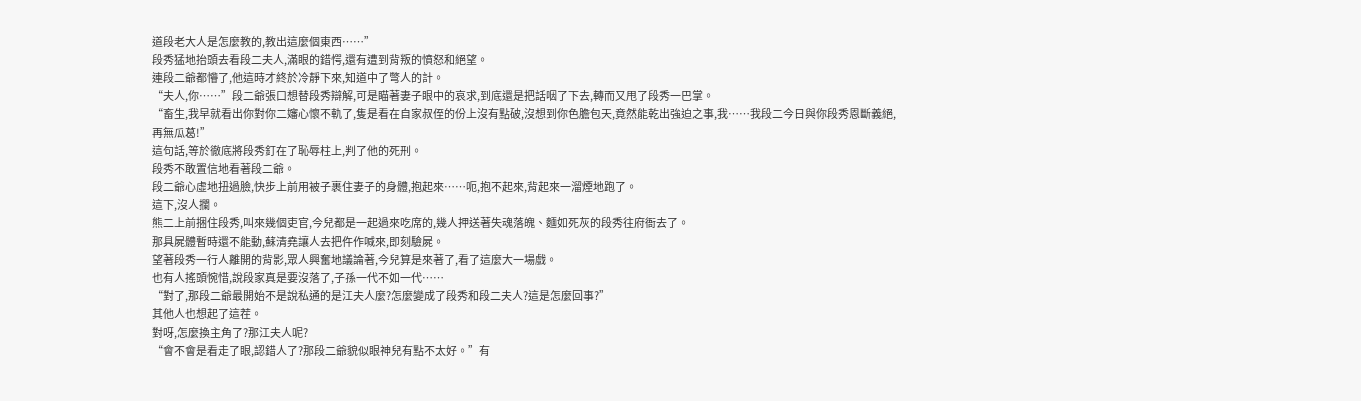道段老大人是怎麼教的,教出這麼個東西……”
段秀猛地抬頭去看段二夫人,滿眼的錯愕,還有遭到背叛的憤怒和絕望。
連段二爺都懵了,他這時才終於冷靜下來,知道中了彆人的計。
“夫人,你……”段二爺張口想替段秀辯解,可是瞄著妻子眼中的哀求,到底還是把話咽了下去,轉而又甩了段秀一巴掌。
“畜生,我早就看出你對你二嬸心懷不軌了,隻是看在自家叔侄的份上沒有點破,沒想到你色膽包天,竟然能乾出強迫之事,我……我段二今日與你段秀恩斷義絕,再無瓜葛!”
這句話,等於徹底將段秀釘在了恥辱柱上,判了他的死刑。
段秀不敢置信地看著段二爺。
段二爺心虛地扭過臉,快步上前用被子裹住妻子的身體,抱起來……呃,抱不起來,背起來一溜煙地跑了。
這下,沒人攔。
熊二上前捆住段秀,叫來幾個吏官,今兒都是一起過來吃席的,幾人押送著失魂落魄、麵如死灰的段秀往府衙去了。
那具屍體暫時還不能動,蘇清堯讓人去把仵作喊來,即刻驗屍。
望著段秀一行人離開的背影,眾人興奮地議論著,今兒算是來著了,看了這麼大一場戲。
也有人搖頭惋惜,說段家真是要沒落了,子孫一代不如一代……
“對了,那段二爺最開始不是說私通的是江夫人麼?怎麼變成了段秀和段二夫人?這是怎麼回事?”
其他人也想起了這茬。
對呀,怎麼換主角了?那江夫人呢?
“會不會是看走了眼,認錯人了?那段二爺貌似眼神兒有點不太好。”有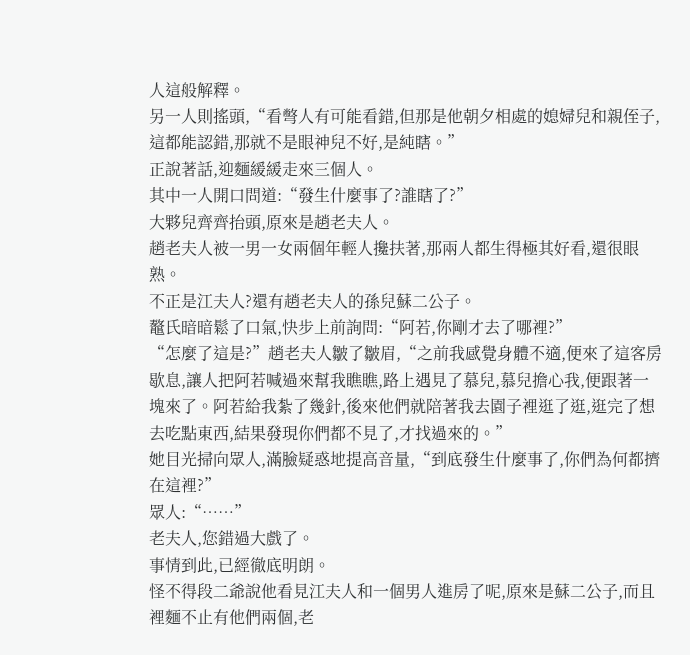人這般解釋。
另一人則搖頭,“看彆人有可能看錯,但那是他朝夕相處的媳婦兒和親侄子,這都能認錯,那就不是眼神兒不好,是純瞎。”
正說著話,迎麵緩緩走來三個人。
其中一人開口問道:“發生什麼事了?誰瞎了?”
大夥兒齊齊抬頭,原來是趙老夫人。
趙老夫人被一男一女兩個年輕人攙扶著,那兩人都生得極其好看,還很眼熟。
不正是江夫人?還有趙老夫人的孫兒蘇二公子。
鼇氏暗暗鬆了口氣,快步上前詢問:“阿若,你剛才去了哪裡?”
“怎麼了這是?”趙老夫人皺了皺眉,“之前我感覺身體不適,便來了這客房歇息,讓人把阿若喊過來幫我瞧瞧,路上遇見了慕兒,慕兒擔心我,便跟著一塊來了。阿若給我紮了幾針,後來他們就陪著我去園子裡逛了逛,逛完了想去吃點東西,結果發現你們都不見了,才找過來的。”
她目光掃向眾人,滿臉疑惑地提高音量,“到底發生什麼事了,你們為何都擠在這裡?”
眾人:“……”
老夫人,您錯過大戲了。
事情到此,已經徹底明朗。
怪不得段二爺說他看見江夫人和一個男人進房了呢,原來是蘇二公子,而且裡麵不止有他們兩個,老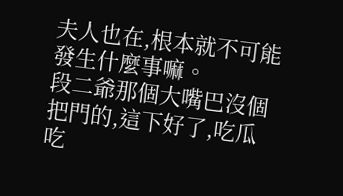夫人也在,根本就不可能發生什麼事嘛。
段二爺那個大嘴巴沒個把門的,這下好了,吃瓜吃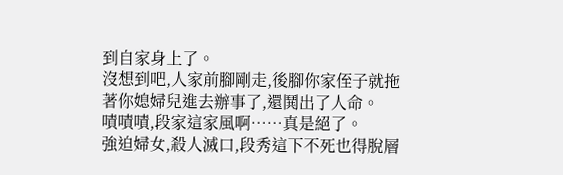到自家身上了。
沒想到吧,人家前腳剛走,後腳你家侄子就拖著你媳婦兒進去辦事了,還鬨出了人命。
嘖嘖嘖,段家這家風啊……真是絕了。
強迫婦女,殺人滅口,段秀這下不死也得脫層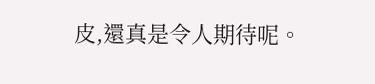皮,還真是令人期待呢。